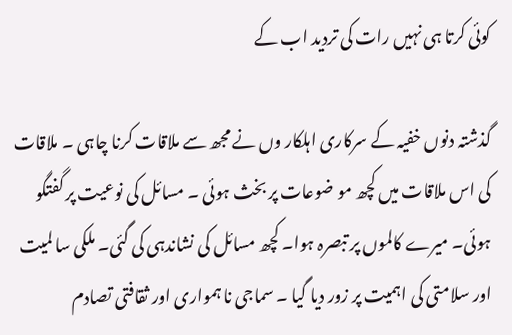کوئی کرتا ہی نہیں رات کی تردید اب کے

گذشتہ دنوں خفیہ کے سرکاری اہلکار وں نے مجھ سے ملاقات کرنا چاہی ۔ ملاقات کی اس ملاقات میں کچھ مو ضوعات پر بخث ہوئی ۔ مسائل کی نوعیت پر گفتگو ہوئی۔ میرے کالموں پر تبصرہ ہوا۔ کچھ مسائل کی نشاندہی کی گئی۔ ملکی سا لمیت اور سلامتی کی اہمیت پر زور دیا گیا ۔ سماجی نا ہمواری اور ثقافتی تصادم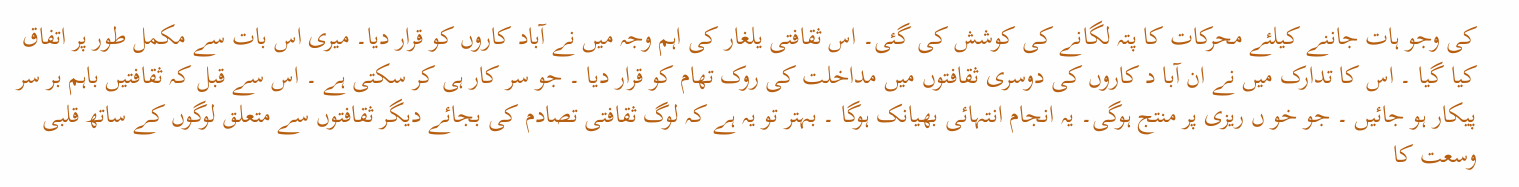کی وجو ہات جاننے کیلئے محرکات کا پتہ لگانے کی کوشش کی گئی۔ اس ثقافتی یلغار کی اہم وجہ میں نے آباد کاروں کو قرار دیا۔ میری اس بات سے مکمل طور پر اتفاق کیا گیا ۔ اس کا تدارک میں نے ان آبا د کاروں کی دوسری ثقافتوں میں مداخلت کی روک تھام کو قرار دیا ۔ جو سر کار ہی کر سکتی ہے ۔ اس سے قبل کہ ثقافتیں باہم بر سر پیکار ہو جائیں ۔ جو خو ں ریزی پر منتج ہوگی۔ یہ انجام انتہائی بھیانک ہوگا ۔ بہتر تو یہ ہے کہ لوگ ثقافتی تصادم کی بجائے دیگر ثقافتوں سے متعلق لوگوں کے ساتھ قلبی وسعت کا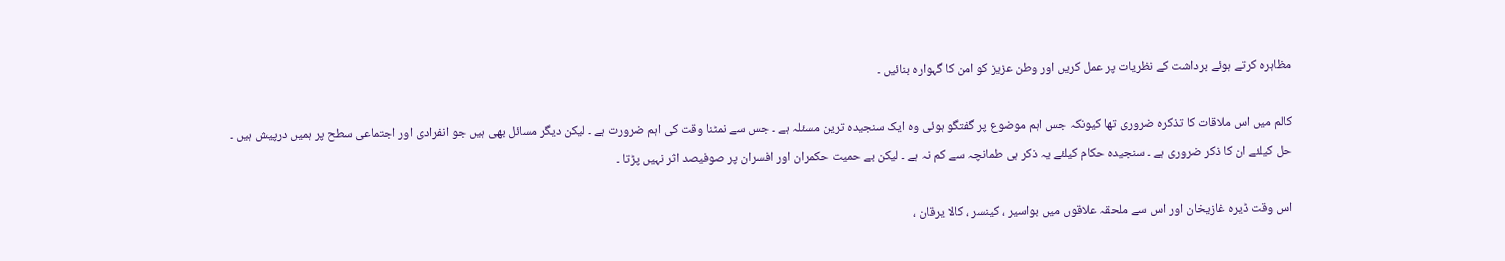مظاہرہ کرتے ہوئے برداشت کے نظریات پر عمل کریں اور وطن عزیز کو امن کا گہوارہ بنائیں ۔

کالم میں اس ملاقات کا تذکرہ ضروری تھا کیونکہ جس اہم موضوع پر گفتگو ہوئی وہ ایک سنجیدہ ترین مسئلہ ہے ۔ جس سے نمٹنا وقت کی اہم ضرورت ہے ۔ لیکن دیگر مسائل بھی ہیں جو انفرادی اور اجتماعی سطح پر ہمیں درپیش ہیں ۔ حل کیلئے ان کا ذکر ضروری ہے ۔ سنجیدہ حکام کیلئے یہ ذکر ہی طمانچہ سے کم نہ ہے ۔ لیکن بے حمیت حکمران اور افسران پر صوفیصد اثر نہیں پڑتا ۔

اس وقت ڈیرہ غازیخان اور اس سے ملحقہ علاقوں میں بواسیر ، کینسر ، کالا یرقان ،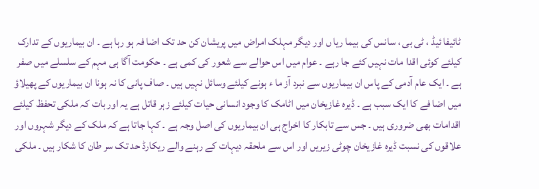ٹائیفا ئیڈ ، ٹی بی ، سانس کی بیما ریا ں اور دیگر مہلک امراض میں پریشان کن حد تک اضا فہ ہو رہا ہے ۔ ان بیماریوں کے تدارک کیلئے کوئی اقدا مات نہیں کئے جا رہے ۔ عوام میں اس حوالے سے شعور کی کمی ہے ۔ حکومت آگا ہی مہم کے سلسلے میں صفر ہے ۔ ایک عام آدمی کے پاس ان بیماریوں سے نبرد آز ما ء ہونے کیلئے وسائل نہیں ہیں ۔ صاف پانی کا نہ ہونا ان بیماریوں کے پھیلاؤ میں اضا فے کا ایک سبب ہے ۔ ڈیرہ غازیخان میں اٹامک کا وجود انسانی حیات کیلئے زہر قاتل ہے یہ اور بات کہ ملکی تحفظ کیلئے اقدامات بھی ضروری ہیں ۔ جس سے تابکار کا اخراج ہی ان بیماریوں کی اصل وجہ ہے ۔ کہا جاتا ہے کہ ملک کے دیگر شہروں اور علاقوں کی نسبت ڈیرہ غازیخان چوٹی زیریں اور اس سے ملحقہ دیہات کے رہنے والے ریکارڈ حد تک سر طان کا شکار ہیں ۔ ملکی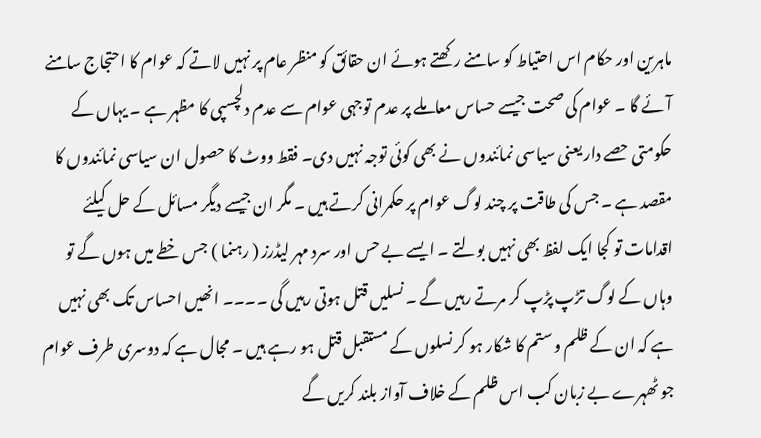ماہرین اور حکام اس احتیاط کو سامنے رکھتے ہوئے ان حقائق کو منظر عام پر نہیں لاتے کہ عوام کا احتجاج سامنے آئے گا ۔ عوام کی صحت جیسے حساس معاملے پر عدم توجہی عوام سے عدم دلچسپی کا مظہر ہے ۔ یہاں کے حکومتی حصے دار یعنی سیاسی نمائندوں نے بھی کوئی توجہ نہیں دی۔ فقط ووٹ کا حصول ان سیاسی نمائندوں کا مقصد ہے ۔ جس کی طاقت پر چند لوگ عوام پر حکمرانی کرتے ہیں ۔ مگر ان جیسے دیگر مسائل کے حل کیلئے اقدامات تو کجا ایک لفظ بھی نہیں بولتے ۔ ایسے بے حس اور سرد مہر لیڈرز ( رہنما ) جس خطے میں ہوں گے تو وہاں کے لوگ تڑپ پڑپ کر مرتے رہیں گے ۔ نسلیں قتل ہوتی رہیں گی ۔۔۔۔ انھیں احساس تک بھی نہیں ہے کہ ان کے ظلم و ستم کا شکار ہو کر نسلوں کے مستقبل قتل ہو رہے ہیں ۔ مجال ہے کہ دوسری طرف عوام جو ٹھہرے بے زبان کب اس ظلم کے خلاف آواز بلند کریں گے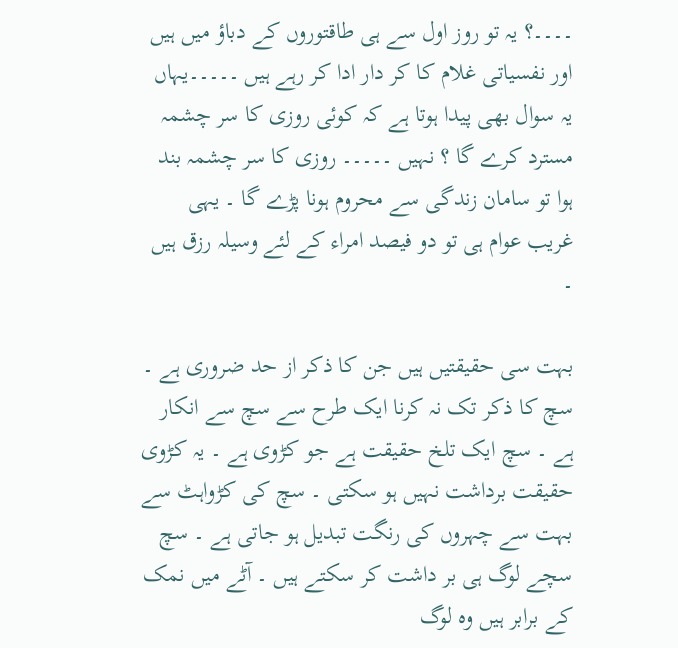۔۔۔۔؟ یہ تو روز اول سے ہی طاقتوروں کے دباؤ میں ہیں اور نفسیاتی غلام کا کر دار ادا کر رہے ہیں ۔۔۔۔۔یہاں یہ سوال بھی پیدا ہوتا ہے کہ کوئی روزی کا سر چشمہ مسترد کرے گا ؟ نہیں ۔۔۔۔۔ روزی کا سر چشمہ بند ہوا تو سامان زندگی سے محروم ہونا پڑے گا ۔ یہی غریب عوام ہی تو دو فیصد امراء کے لئے وسیلہ رزق ہیں ۔

بہت سی حقیقتیں ہیں جن کا ذکر از حد ضروری ہے ۔ سچ کا ذکر تک نہ کرنا ایک طرح سے سچ سے انکار ہے ۔ سچ ایک تلخ حقیقت ہے جو کڑوی ہے ۔ یہ کڑوی حقیقت برداشت نہیں ہو سکتی ۔ سچ کی کڑواہٹ سے بہت سے چہروں کی رنگت تبدیل ہو جاتی ہے ۔ سچ سچے لوگ ہی بر داشت کر سکتے ہیں ۔ آٹے میں نمک کے برابر ہیں وہ لوگ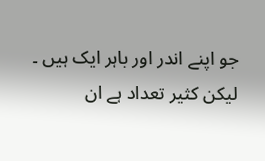جو اپنے اندر اور باہر ایک ہیں ۔ لیکن کثیر تعداد ہے ان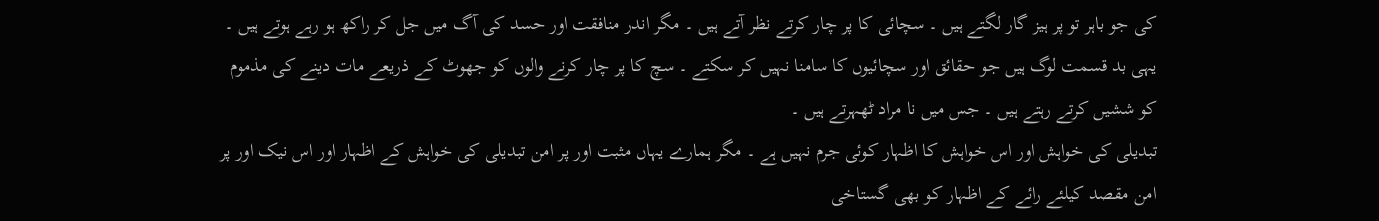کی جو باہر تو پر ہیز گار لگتے ہیں ۔ سچائی کا پر چار کرتے نظر آتے ہیں ۔ مگر اندر منافقت اور حسد کی آگ میں جل کر راکھ ہو رہے ہوتے ہیں ۔ یہی بد قسمت لوگ ہیں جو حقائق اور سچائیوں کا سامنا نہیں کر سکتے ۔ سچ کا پر چار کرنے والوں کو جھوٹ کے ذریعے مات دینے کی مذموم کو ششیں کرتے رہتے ہیں ۔ جس میں نا مراد ٹھہرتے ہیں ۔
تبدیلی کی خواہش اور اس خواہش کا اظہار کوئی جرم نہیں ہے ۔ مگر ہمارے یہاں مثبت اور پر امن تبدیلی کی خواہش کے اظہار اور اس نیک اور پر امن مقصد کیلئے رائے کے اظہار کو بھی گستاخی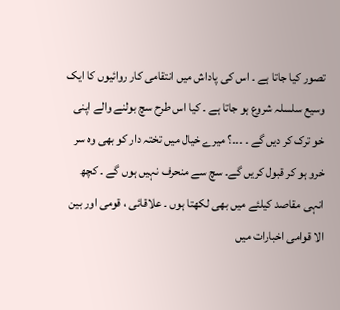تصور کیا جاتا ہے ۔ اس کی پاداش میں انتقامی کار روائیوں کا ایک وسیع سلسلہ شروع ہو جاتا ہے ۔ کیا اس طرح سچ بولنے والے اپنی خو ترک کر دیں گے ۔ ۔۔۔؟ میرے خیال میں تختہ دار کو بھی وہ سر خرو ہو کر قبول کریں گے۔ سچ سے منحرف نہیں ہوں گے ۔ کچھ انہی مقاصد کیلئے میں بھی لکھتا ہوں ۔ علاقائی ، قومی اور بین الا قوامی اخبارات میں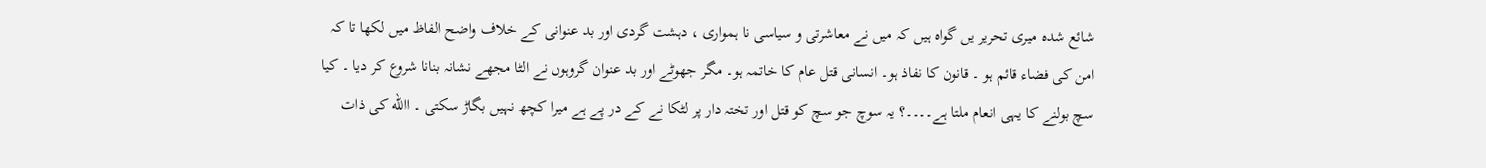شائع شدہ میری تحریر یں گواہ ہیں کہ میں نے معاشرتی و سیاسی نا ہمواری ، دہشت گردی اور بد عنوانی کے خلاف واضح الفاظ میں لکھا تا کہ امن کی فضاء قائم ہو ۔ قانون کا نفاذ ہو۔ انسانی قتل عام کا خاتمہ ہو۔ مگر جھوٹے اور بد عنوان گروہوں نے الٹا مجھے نشانہ بنانا شروع کر دیا ۔ کیا سچ بولنے کا یہی انعام ملتا ہے۔۔۔۔؟ یہ سوچ جو سچ کو قتل اور تختہ دار پر لٹکا نے کے در پے ہے میرا کچھ نہیں بگاڑ سکتی ۔ االله کی ذات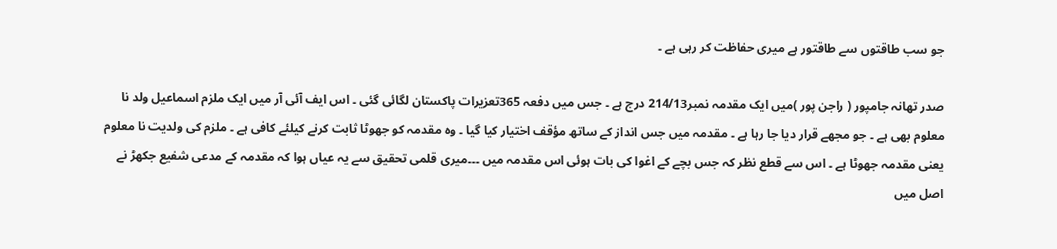جو سب طاقتوں سے طاقتور ہے میری حفاظت کر رہی ہے ۔

صدر تھانہ جامپور ( راجن پور )میں ایک مقدمہ نمبر214/13 درج ہے ۔ جس میں دفعہ 365تعزیرات پاکستان لگائی گئی ۔ اس ایف آئی آر میں ایک ملزم اسماعیل ولد نا معلوم بھی ہے ۔ جو مجھے قرار دیا جا رہا ہے ۔ مقدمہ میں جس انداز کے ساتھ مؤقف اختیار کیا گیا ۔ وہ مقدمہ کو جھوٹا ثابت کرنے کیلئے کافی ہے ۔ ملزم کی ولدیت نا معلوم یعنی مقدمہ جھوٹا ہے ۔ اس سے قطع نظر کہ جس بچے کے اغوا کی بات ہوئی اس مقدمہ میں ۔۔۔میری قلمی تحقیق سے یہ عیاں ہوا کہ مقدمہ کے مدعی شفیع جکھڑ نے اصل میں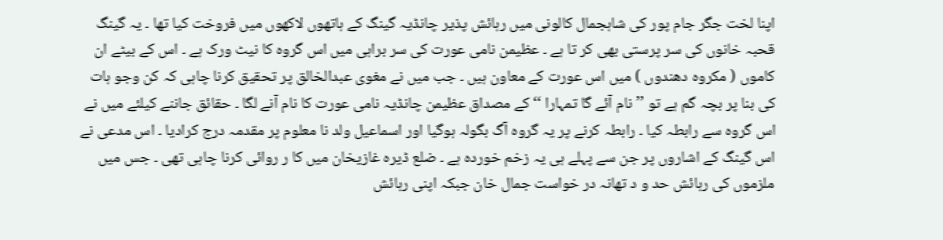اپنا لخت جگر جام پور کی شاہجمال کالونی میں رہائش پذیر چانڈیہ گینگ کے ہاتھوں لاکھوں میں فروخت کیا تھا ۔ یہ گینگ قحبہ خانوں کی سر پرستی بھی کر تا ہے ۔ عظیمن نامی عورت کی سر براہی میں اس گروہ کا نیٹ ورک ہے ۔ اس کے بیٹے ان کاموں ( مکروہ دھندوں ) میں اس عورت کے معاون ہیں ۔ جب میں نے مغوی عبدالخالق پر تحقیق کرنا چاہی کہ کن وجو ہات کی بنا پر بچہ گم ہے تو ’’نام آئے گا تمہارا ‘‘ کے مصداق عظیمن چانڈیہ نامی عورت کا نام آنے لگا ۔ حقائق جاننے کیلئے میں نے اس گروہ سے رابطہ کیا ۔ رابطہ کرنے پر یہ گروہ آگ بگولہ ہوگیا اور اسماعیل ولد نا معلوم پر مقدمہ درج کرادیا ۔ اس مدعی نے اس گینگ کے اشاروں پر جن سے پہلے ہی یہ زخم خوردہ ہے ۔ ضلع ڈیرہ غازیخان میں کا ر روائی کرنا چاہی تھی ۔ جس میں ملزموں کی رہائش حد و د تھانہ در خواست جمال خان جبکہ اپنی رہائش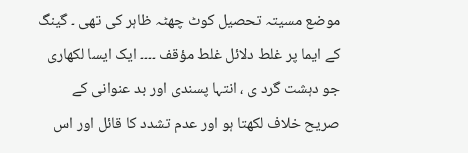موضع مسیتہ تحصیل کوٹ چھٹہ ظاہر کی تھی ۔ گینگ کے ایما پر غلط دلائل غلط مؤقف ۔۔۔۔ ایک ایسا لکھاری جو دہشت گرد ی ، انتہا پسندی اور بد عنوانی کے صریح خلاف لکھتا ہو اور عدم تشدد کا قائل اور اس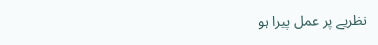نظریے پر عمل پیرا ہو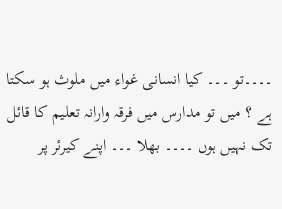۔۔۔۔تو ۔۔۔ کیا انسانی غواء میں ملوث ہو سکتا ہے ؟ میں تو مدارس میں فرقہ وارانہ تعلیم کا قائل تک نہیں ہوں ۔۔۔۔ بھلا ۔۔۔ اپنے کیرئر پر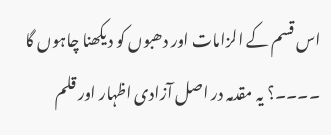اس قسم کے الزامات اور دھبوں کو دیکھنا چاہوں گا ۔۔۔۔؟ یہ مقدمہ در اصل آزادی اظہار اور قلم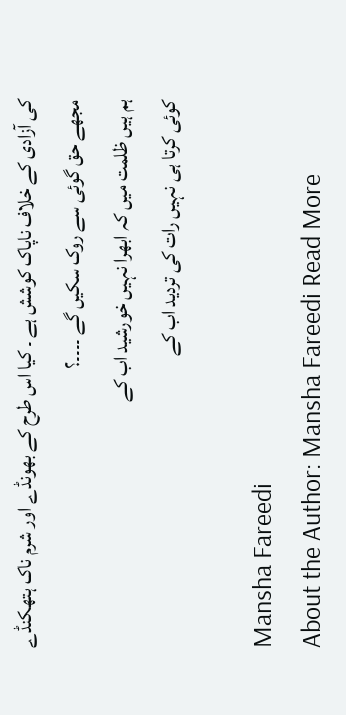کی آزادی کے خلاف ناپاک کوشش ہے ۔ کیا اس طرح کے بھونڈے اور شرم ناک ہتھکنڈے مجھے حق گوئی سے روک سکیں گے ۔۔۔۔؟
ہم ہیں ظلمت میں کہ ابھرا نہیں خورشید اب کے
کوئی کرتا ہی نہیں رات کی تردید اب کے

Mansha Fareedi
About the Author: Mansha Fareedi Read More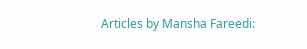Articles by Mansha Fareedi: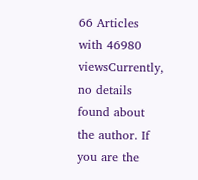66 Articles with 46980 viewsCurrently, no details found about the author. If you are the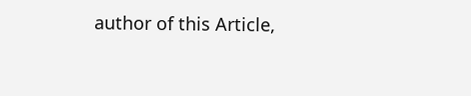author of this Article,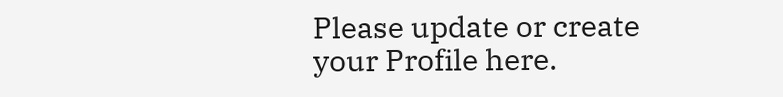Please update or create your Profile here.